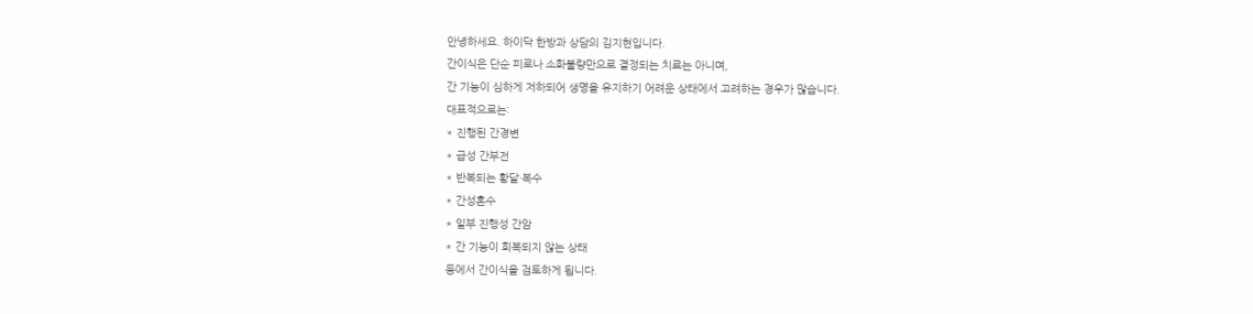안녕하세요. 하이닥 한방과 상담의 김지현입니다.
간이식은 단순 피로나 소화불량만으로 결정되는 치료는 아니며,
간 기능이 심하게 저하되어 생명을 유지하기 어려운 상태에서 고려하는 경우가 많습니다.
대표적으로는:
* 진행된 간경변
* 급성 간부전
* 반복되는 황달·복수
* 간성혼수
* 일부 진행성 간암
* 간 기능이 회복되지 않는 상태
등에서 간이식을 검토하게 됩니다.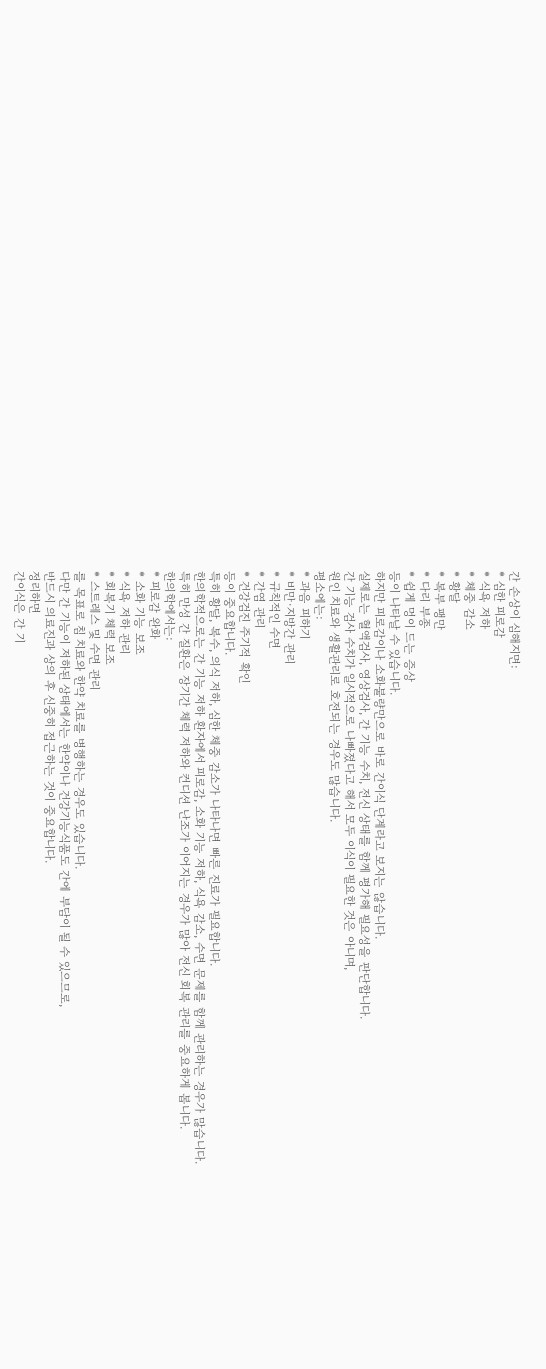간 손상이 심해지면:
* 심한 피로감
* 식욕 저하
* 체중 감소
* 황달
* 복부 팽만
* 다리 부종
* 쉽게 멍이 드는 증상
등이 나타날 수 있습니다.
하지만 피로감이나 소화불량만으로 바로 간이식 단계라고 보지는 않습니다.
실제로는 혈액검사, 영상검사, 간 기능 수치, 전신 상태를 함께 평가해 필요성을 판단합니다.
간 기능 검사 수치가 일시적으로 나빠졌다고 해서 모두 이식이 필요한 것은 아니며,
원인 치료와 생활관리로 호전되는 경우도 많습니다.
평소에는:
* 과음 피하기
* 비만·지방간 관리
* 규칙적인 수면
* 간염 관리
* 건강검진 주기적 확인
등이 중요합니다.
특히 황달, 복수, 의식 저하, 심한 체중 감소가 나타나면 빠른 진료가 필요합니다.
한의학적으로는 간 기능 저하 환자에서 피로감, 소화 기능 저하, 식욕 감소, 수면 문제를 함께 관리하는 경우가 많습니다.
특히 만성 간 질환은 장기간 체력 저하와 컨디션 난조가 이어지는 경우가 많아 전신 회복 관리를 중요하게 봅니다.
한의학에서는:
* 피로감 완화
* 소화 기능 보조
* 식욕 저하 관리
* 회복기 체력 보조
* 스트레스 및 수면 관리
를 목표로 침 치료와 한약 치료를 병행하는 경우도 있습니다.
다만 간 기능이 저하된 상태에서는 한약이나 건강기능식품도 간에 부담이 될 수 있으므로,
반드시 의료진과 상의 후 신중히 접근하는 것이 중요합니다.
정리하면
간이식은 간 기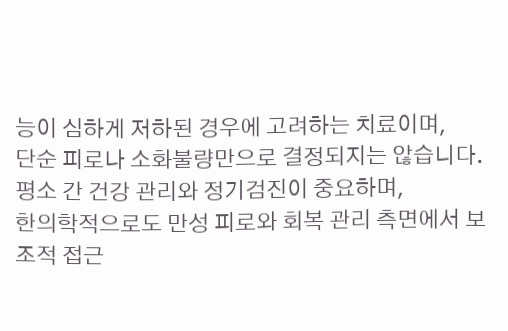능이 심하게 저하된 경우에 고려하는 치료이며,
단순 피로나 소화불량만으로 결정되지는 않습니다.
평소 간 건강 관리와 정기검진이 중요하며,
한의학적으로도 만성 피로와 회복 관리 측면에서 보조적 접근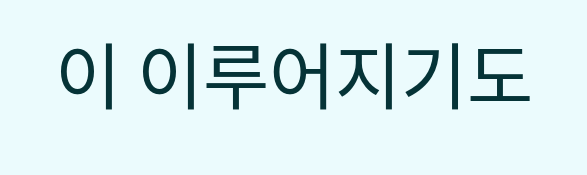이 이루어지기도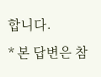합니다.
* 본 답변은 참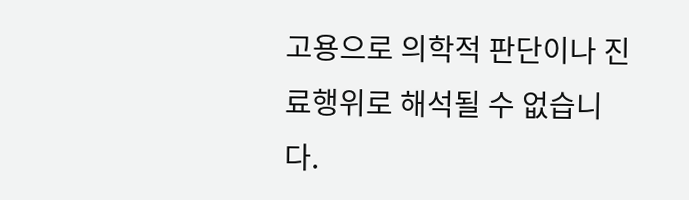고용으로 의학적 판단이나 진료행위로 해석될 수 없습니다.